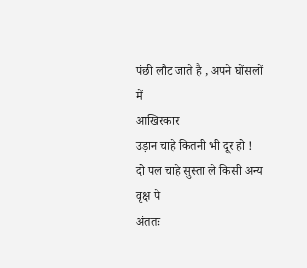पंछी लौट जाते है , अपने घोंसलों में
आखिरकार
उड़ान चाहे कितनी भी दूर हो !
दो पल चाहे सुस्ता ले किसी अन्य वृक्ष पे
अंततः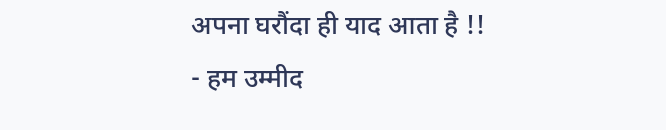अपना घरौंदा ही याद आता है !!
- हम उम्मीद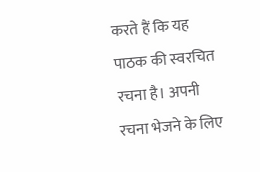करते हैं कि यह पाठक की स्वरचित रचना है। अपनी रचना भेजने के लिए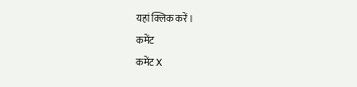यहां क्लिक करें।
कमेंट
कमेंट X